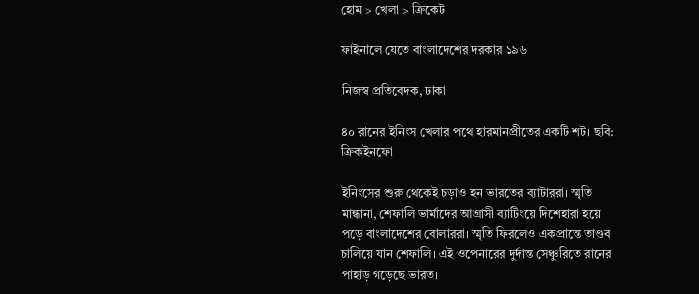হোম > খেলা > ক্রিকেট

ফাইনালে যেতে বাংলাদেশের দরকার ১৯৬

নিজস্ব প্রতিবেদক, ঢাকা

৪০ রানের ইনিংস খেলার পথে হারমানপ্রীতের একটি শট। ছবি: ক্রিকইনফো

ইনিংসের শুরু থেকেই চড়াও হন ভারতের ব্যাটাররা। স্মৃতি মান্ধানা, শেফালি ভার্মাদের আগ্রাসী ব্যাটিংয়ে দিশেহারা হয়ে পড়ে বাংলাদেশের বোলাররা। স্মৃতি ফিরলেও একপ্রান্তে তাণ্ডব চালিয়ে যান শেফালি। এই ওপেনারের দুর্দান্ত সেঞ্চুরিতে রানের পাহাড় গড়েছে ভারত।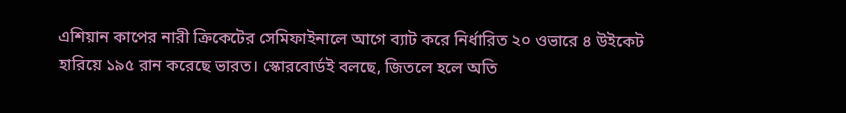এশিয়ান কাপের নারী ক্রিকেটের সেমিফাইনালে আগে ব্যাট করে নির্ধারিত ২০ ওভারে ৪ উইকেট হারিয়ে ১৯৫ রান করেছে ভারত। স্কোরবোর্ডই বলছে, জিতলে হলে অতি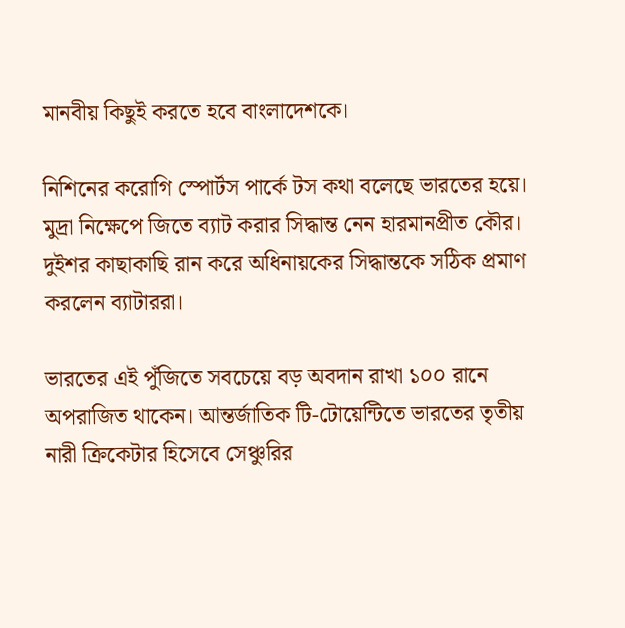মানবীয় কিছুই করতে হবে বাংলাদেশকে।

নিশিনের করোগি স্পোর্টস পার্কে টস কথা বলেছে ভারতের হয়ে। মুদ্রা নিক্ষেপে জিতে ব্যাট করার সিদ্ধান্ত নেন হারমানপ্রীত কৌর। দুইশর কাছাকাছি রান করে অধিনায়কের সিদ্ধান্তকে সঠিক প্রমাণ করলেন ব্যাটাররা।

ভারতের এই পুঁজিতে সবচেয়ে বড় অবদান রাখা ১০০ রানে অপরাজিত থাকেন। আন্তর্জাতিক টি-টোয়েন্টিতে ভারতের তৃতীয় নারী ক্রিকেটার হিসেবে সেঞ্চুরির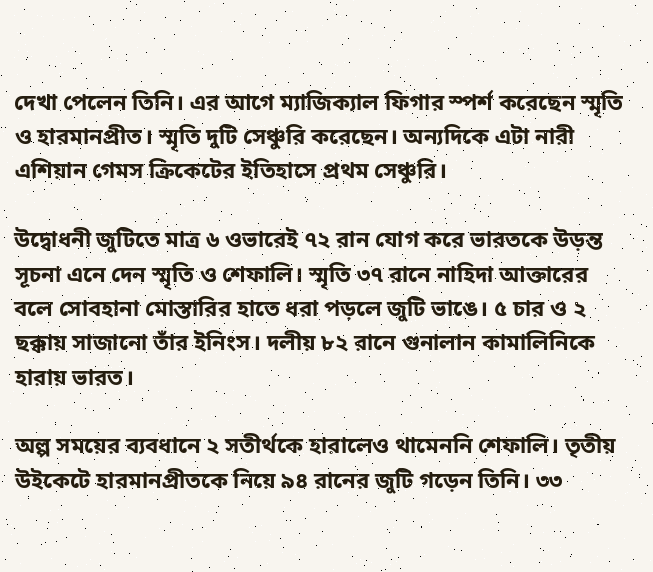দেখা পেলেন তিনি। এর আগে ম্যাজিক্যাল ফিগার স্পর্শ করেছেন স্মৃতি ও হারমানপ্রীত। স্মৃতি দুটি সেঞ্চুরি করেছেন। অন্যদিকে এটা নারী এশিয়ান গেমস ক্রিকেটের ইতিহাসে প্রথম সেঞ্চুরি।

উদ্বোধনী জুটিতে মাত্র ৬ ওভারেই ৭২ রান যোগ করে ভারতকে উড়ন্ত সূচনা এনে দেন স্মৃতি ও শেফালি। স্মৃতি ৩৭ রানে নাহিদা আক্তারের বলে সোবহানা মোস্তারির হাতে ধরা পড়লে জুটি ভাঙে। ৫ চার ও ২ ছক্কায় সাজানো তাঁর ইনিংস। দলীয় ৮২ রানে গুনালান কামালিনিকে হারায় ভারত।

অল্প সময়ের ব্যবধানে ২ সতীর্থকে হারালেও থামেননি শেফালি। তৃতীয় উইকেটে হারমানপ্রীতকে নিয়ে ৯৪ রানের জুটি গড়েন তিনি। ৩৩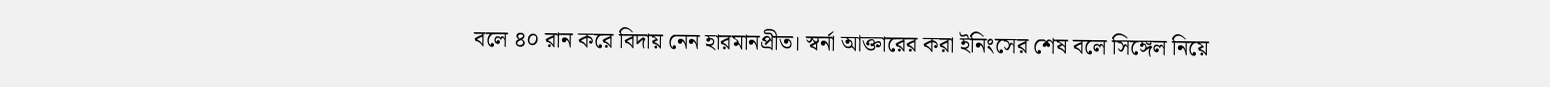বলে ৪০ রান করে বিদায় নেন হারমানপ্রীত। স্বর্না আক্তারের করা ইনিংসের শেষ বলে সিঙ্গেল নিয়ে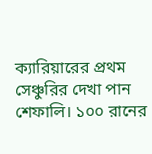ক্যারিয়ারের প্রথম সেঞ্চুরির দেখা পান শেফালি। ১০০ রানের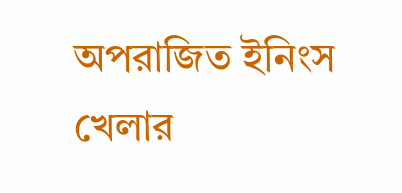অপরাজিত ইনিংস খেলার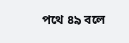পথে ৪৯ বলে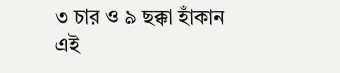৩ চার ও ৯ ছক্কা হাঁকান এই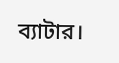ব্যাটার।